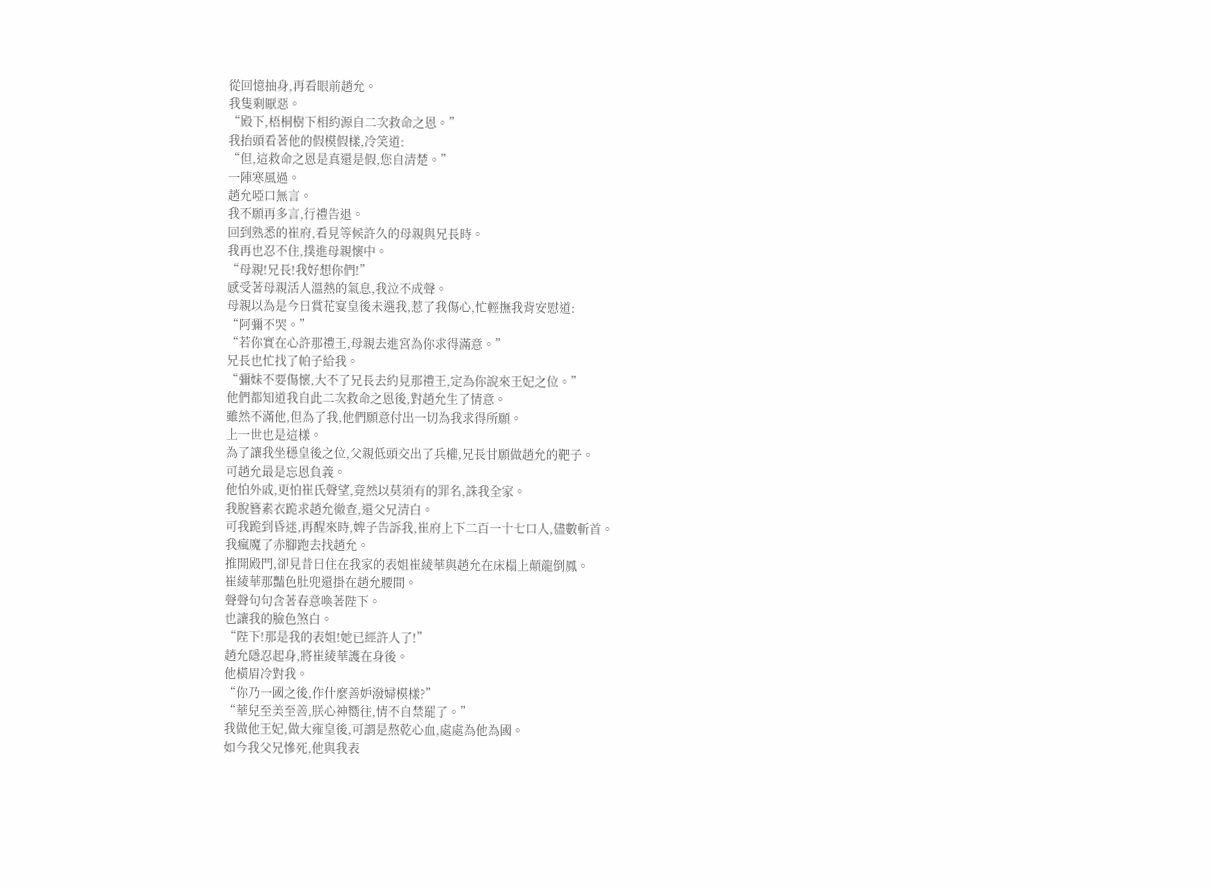從回憶抽身,再看眼前趙允。
我隻剩厭惡。
“殿下,梧桐樹下相約源自二次救命之恩。”
我抬頭看著他的假模假樣,冷笑道:
“但,這救命之恩是真還是假,您自清楚。”
一陣寒風過。
趙允啞口無言。
我不願再多言,行禮告退。
回到熟悉的崔府,看見等候許久的母親與兄長時。
我再也忍不住,撲進母親懷中。
“母親!兄長!我好想你們!”
感受著母親活人溫熱的氣息,我泣不成聲。
母親以為是今日賞花宴皇後未選我,惹了我傷心,忙輕撫我背安慰道:
“阿彌不哭。”
“若你實在心許那禮王,母親去進宮為你求得滿意。”
兄長也忙找了帕子給我。
“彌妹不要傷懷,大不了兄長去約見那禮王,定為你說來王妃之位。”
他們都知道我自此二次救命之恩後,對趙允生了情意。
雖然不滿他,但為了我,他們願意付出一切為我求得所願。
上一世也是這樣。
為了讓我坐穩皇後之位,父親低頭交出了兵權,兄長甘願做趙允的靶子。
可趙允最是忘恩負義。
他怕外戚,更怕崔氏聲望,竟然以莫須有的罪名,誅我全家。
我脫簪素衣跪求趙允徹查,還父兄清白。
可我跪到昏迷,再醒來時,婢子告訴我,崔府上下二百一十七口人,儘數斬首。
我瘋魔了赤腳跑去找趙允。
推開殿門,卻見昔日住在我家的表姐崔綾華與趙允在床榻上顛龍倒鳳。
崔綾華那豔色肚兜還掛在趙允腰間。
聲聲句句含著春意喚著陛下。
也讓我的臉色煞白。
“陛下!那是我的表姐!她已經許人了!”
趙允隱忍起身,將崔綾華護在身後。
他橫眉冷對我。
“你乃一國之後,作什麼善妒潑婦模樣?”
“華兒至美至善,朕心神嚮往,情不自禁罷了。”
我做他王妃,做大雍皇後,可謂是熬乾心血,處處為他為國。
如今我父兄慘死,他與我表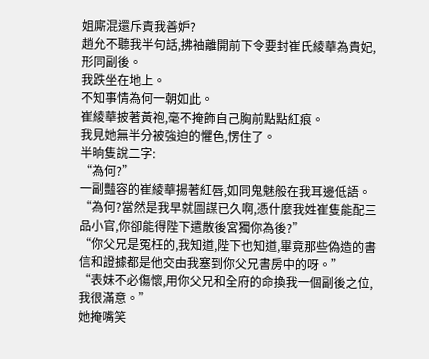姐廝混還斥責我善妒?
趙允不聽我半句話,拂袖離開前下令要封崔氏綾華為貴妃,形同副後。
我跌坐在地上。
不知事情為何一朝如此。
崔綾華披著黃袍,毫不掩飾自己胸前點點紅痕。
我見她無半分被強迫的懼色,愣住了。
半晌隻說二字:
“為何?”
一副豔容的崔綾華揚著紅唇,如同鬼魅般在我耳邊低語。
“為何?當然是我早就圖謀已久啊,憑什麼我姓崔隻能配三品小官,你卻能得陛下遣散後宮獨你為後?”
“你父兄是冤枉的,我知道,陛下也知道,畢竟那些偽造的書信和證據都是他交由我塞到你父兄書房中的呀。”
“表妹不必傷懷,用你父兄和全府的命換我一個副後之位,我很滿意。”
她掩嘴笑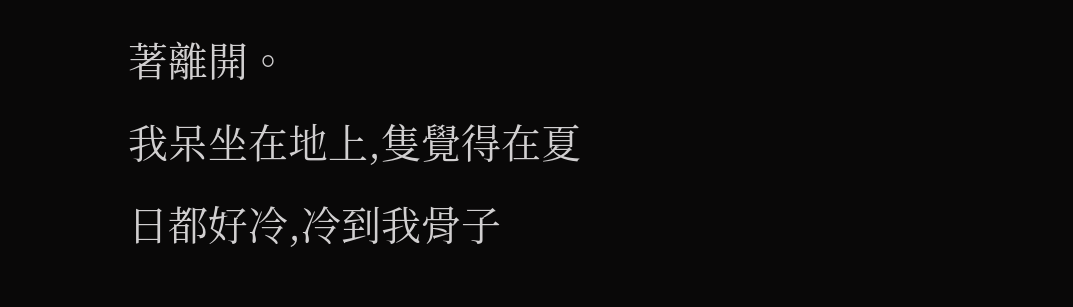著離開。
我呆坐在地上,隻覺得在夏日都好冷,冷到我骨子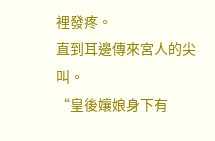裡發疼。
直到耳邊傳來宮人的尖叫。
“皇後孃娘身下有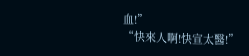血!”
“快來人啊!快宣太醫!”